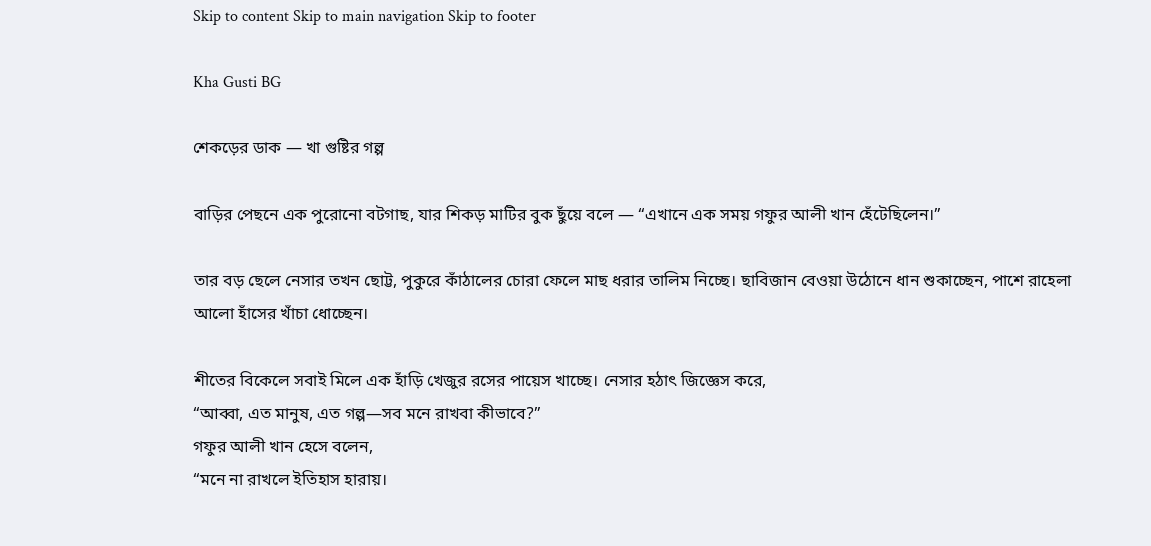Skip to content Skip to main navigation Skip to footer

Kha Gusti BG

শেকড়ের ডাক — খা গুষ্টির গল্প

বাড়ির পেছনে এক পুরোনো বটগাছ, যার শিকড় মাটির বুক ছুঁয়ে বলে — “এখানে এক সময় গফুর আলী খান হেঁটেছিলেন।”

তার বড় ছেলে নেসার তখন ছোট্ট, পুকুরে কাঁঠালের চোরা ফেলে মাছ ধরার তালিম নিচ্ছে। ছাবিজান বেওয়া উঠোনে ধান শুকাচ্ছেন, পাশে রাহেলা আলো হাঁসের খাঁচা ধোচ্ছেন।

শীতের বিকেলে সবাই মিলে এক হাঁড়ি খেজুর রসের পায়েস খাচ্ছে। নেসার হঠাৎ জিজ্ঞেস করে,
“আব্বা, এত মানুষ, এত গল্প—সব মনে রাখবা কীভাবে?”
গফুর আলী খান হেসে বলেন,
“মনে না রাখলে ইতিহাস হারায়।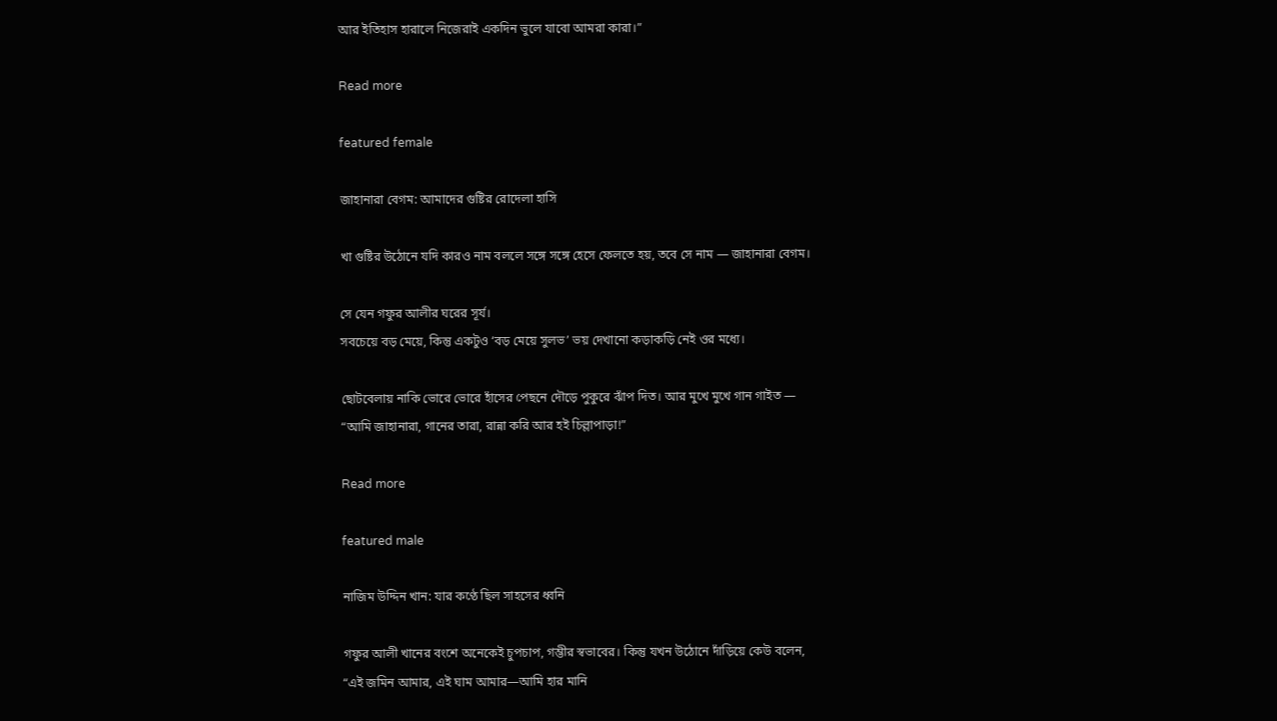আর ইতিহাস হারালে নিজেরাই একদিন ভুলে যাবো আমরা কারা।”

Read more

featured female

জাহানারা বেগম: আমাদের গুষ্টির রোদেলা হাসি

খা গুষ্টির উঠোনে যদি কারও নাম বললে সঙ্গে সঙ্গে হেসে ফেলতে হয়, তবে সে নাম — জাহানারা বেগম।

সে যেন গফুর আলীর ঘরের সূর্য।
সবচেয়ে বড় মেয়ে, কিন্তু একটুও ‘বড় মেয়ে সুলভ’ ভয় দেখানো কড়াকড়ি নেই ওর মধ্যে।

ছোটবেলায় নাকি ভোরে ভোরে হাঁসের পেছনে দৌড়ে পুকুরে ঝাঁপ দিত। আর মুখে মুখে গান গাইত —
“আমি জাহানারা, গানের তারা, রান্না করি আর হই চিল্লাপাড়া!”

Read more

featured male

নাজিম উদ্দিন খান: যার কণ্ঠে ছিল সাহসের ধ্বনি

গফুর আলী খানের বংশে অনেকেই চুপচাপ, গম্ভীর স্বভাবের। কিন্তু যখন উঠোনে দাঁড়িয়ে কেউ বলেন,
“এই জমিন আমার, এই ঘাম আমার—আমি হার মানি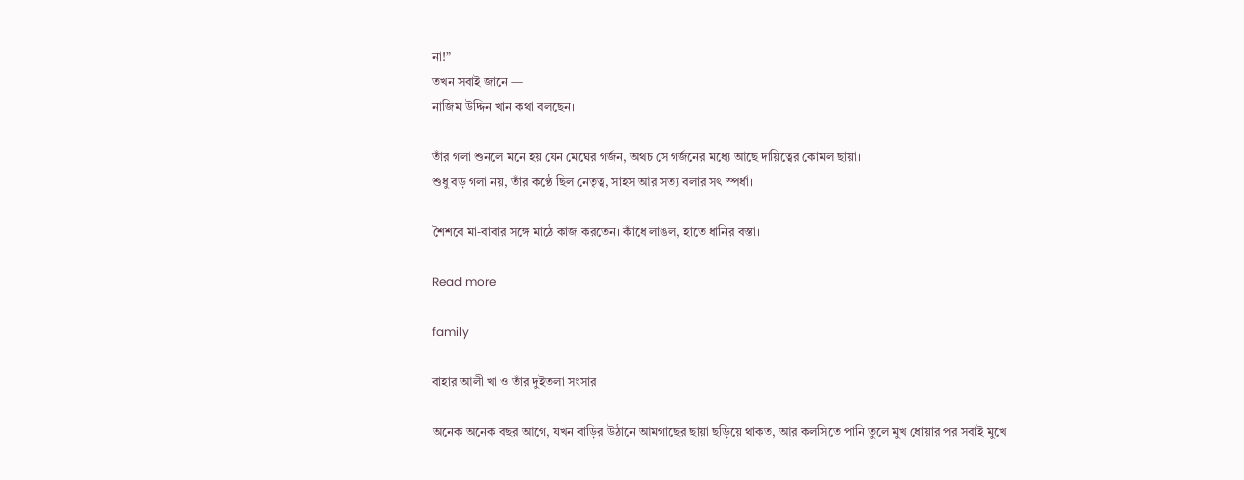না!”
তখন সবাই জানে —
নাজিম উদ্দিন খান কথা বলছেন।

তাঁর গলা শুনলে মনে হয় যেন মেঘের গর্জন, অথচ সে গর্জনের মধ্যে আছে দায়িত্বের কোমল ছায়া।
শুধু বড় গলা নয়, তাঁর কণ্ঠে ছিল নেতৃত্ব, সাহস আর সত্য বলার সৎ স্পর্ধা।

শৈশবে মা-বাবার সঙ্গে মাঠে কাজ করতেন। কাঁধে লাঙল, হাতে ধানির বস্তা।

Read more

family

বাহার আলী খা ও তাঁর দুইতলা সংসার

অনেক অনেক বছর আগে, যখন বাড়ির উঠানে আমগাছের ছায়া ছড়িয়ে থাকত, আর কলসিতে পানি তুলে মুখ ধোয়ার পর সবাই মুখে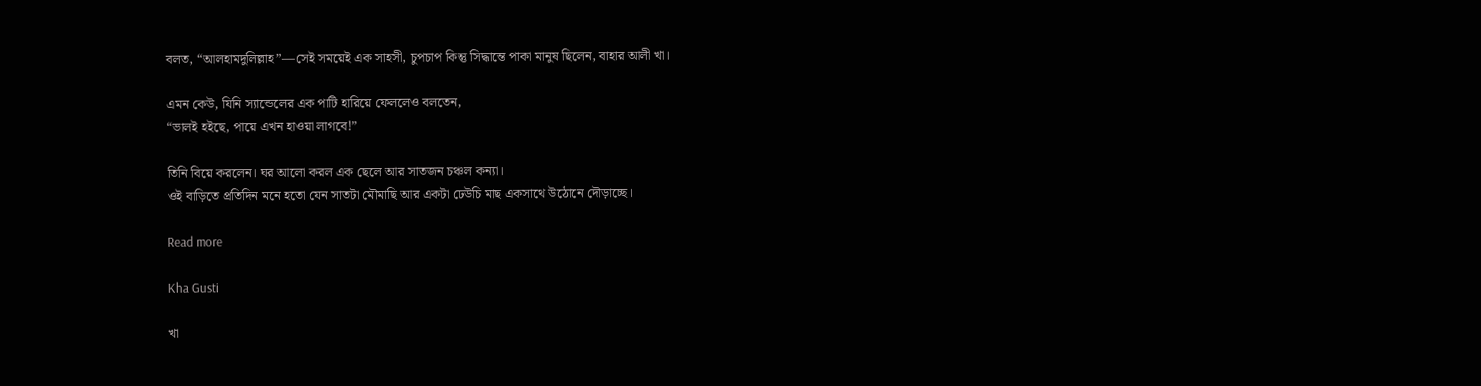বলত, “আলহামদুলিল্লাহ”—সেই সময়েই এক সাহসী, চুপচাপ কিন্তু সিদ্ধান্তে পাকা মানুষ ছিলেন, বাহার আলী খা।

এমন কেউ, যিনি স্যান্ডেলের এক পাটি হারিয়ে ফেললেও বলতেন,
“ভালই হইছে, পায়ে এখন হাওয়া লাগবে!”

তিনি বিয়ে করলেন। ঘর আলো করল এক ছেলে আর সাতজন চঞ্চল কন্যা।
ওই বাড়িতে প্রতিদিন মনে হতো যেন সাতটা মৌমাছি আর একটা ঢেউচি মাছ একসাথে উঠোনে দৌড়াচ্ছে।

Read more

Kha Gusti

খা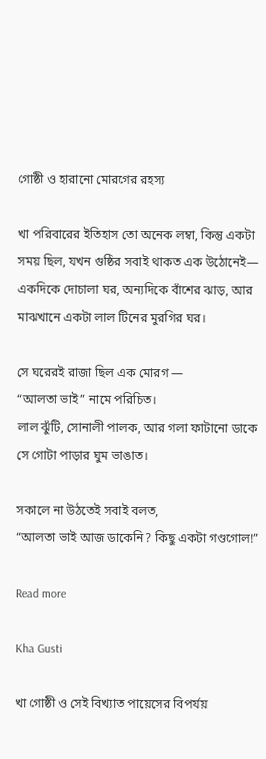গোষ্ঠী ও হারানো মোরগের রহস্য

খা পরিবারের ইতিহাস তো অনেক লম্বা, কিন্তু একটা সময় ছিল, যখন গুষ্ঠির সবাই থাকত এক উঠোনেই—
একদিকে দোচালা ঘর, অন্যদিকে বাঁশের ঝাড়, আর মাঝখানে একটা লাল টিনের মুরগির ঘর।

সে ঘরেরই রাজা ছিল এক মোরগ —
“আলতা ভাই” নামে পরিচিত।
লাল ঝুঁটি, সোনালী পালক, আর গলা ফাটানো ডাকে সে গোটা পাড়ার ঘুম ভাঙাত।

সকালে না উঠতেই সবাই বলত,
“আলতা ভাই আজ ডাকেনি? কিছু একটা গণ্ডগোল!”

Read more

Kha Gusti

খা গোষ্ঠী ও সেই বিখ্যাত পায়েসের বিপর্যয়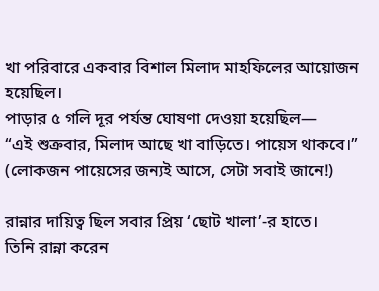খা পরিবারে একবার বিশাল মিলাদ মাহফিলের আয়োজন হয়েছিল।
পাড়ার ৫ গলি দূর পর্যন্ত ঘোষণা দেওয়া হয়েছিল—
“এই শুক্রবার, মিলাদ আছে খা বাড়িতে। পায়েস থাকবে।”
(লোকজন পায়েসের জন্যই আসে, সেটা সবাই জানে!)

রান্নার দায়িত্ব ছিল সবার প্রিয় ‘ছোট খালা’-র হাতে।
তিনি রান্না করেন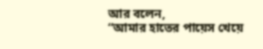আর বলেন,
“আমার হাতের পায়েস খেয়ে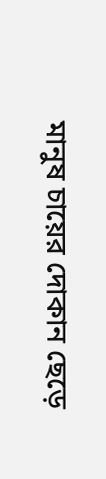মানুষ চায়ের দোকান ছেড়ে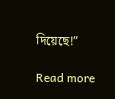দিয়েছে!”

Read more